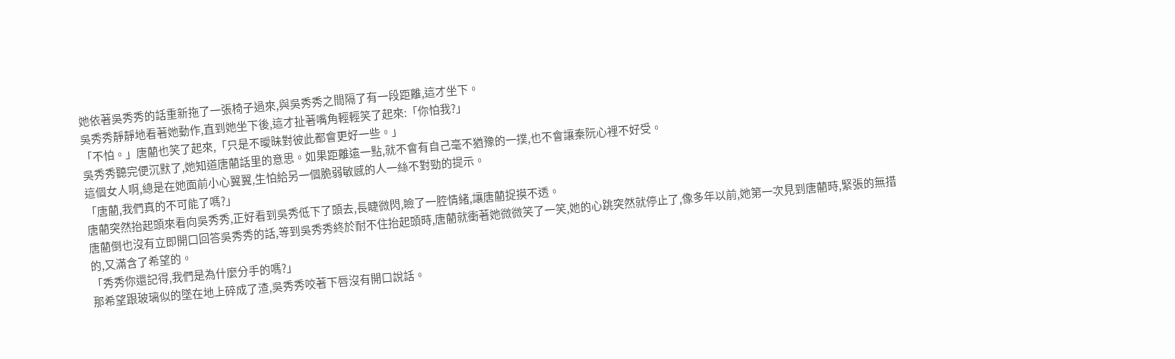她依著吳秀秀的話重新拖了一張椅子過來,與吳秀秀之間隔了有一段距離,這才坐下。
吳秀秀靜靜地看著她動作,直到她坐下後,這才扯著嘴角輕輕笑了起來:「你怕我?」
「不怕。」唐藺也笑了起來,「只是不曖昧對彼此都會更好一些。」
吳秀秀聽完便沉默了,她知道唐藺話里的意思。如果距離遠一點,就不會有自己毫不猶豫的一撲,也不會讓秦阮心裡不好受。
這個女人啊,總是在她面前小心翼翼,生怕給另一個脆弱敏感的人一絲不對勁的提示。
「唐藺,我們真的不可能了嗎?」
唐藺突然抬起頭來看向吳秀秀,正好看到吳秀低下了頭去,長睫微閃,瞼了一腔情緒,讓唐藺捉摸不透。
唐藺倒也沒有立即開口回答吳秀秀的話,等到吳秀秀終於耐不住抬起頭時,唐藺就衝著她微微笑了一笑,她的心跳突然就停止了,像多年以前,她第一次見到唐藺時,緊張的無措的,又滿含了希望的。
「秀秀你還記得,我們是為什麼分手的嗎?」
那希望跟玻璃似的墜在地上碎成了渣,吳秀秀咬著下唇沒有開口說話。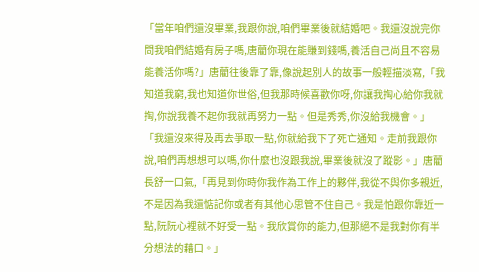「當年咱們還沒畢業,我跟你說,咱們畢業後就結婚吧。我還沒說完你問我咱們結婚有房子嗎,唐藺你現在能賺到錢嗎,養活自己尚且不容易能養活你嗎?」唐藺往後靠了靠,像說起別人的故事一般輕描淡寫,「我知道我窮,我也知道你世俗,但我那時候喜歡你呀,你讓我掏心給你我就掏,你說我養不起你我就再努力一點。但是秀秀,你沒給我機會。」
「我還沒來得及再去爭取一點,你就給我下了死亡通知。走前我跟你說,咱們再想想可以嗎,你什麼也沒跟我說,畢業後就沒了蹤影。」唐藺長舒一口氣,「再見到你時你我作為工作上的夥伴,我從不與你多親近,不是因為我還惦記你或者有其他心思管不住自己。我是怕跟你靠近一點,阮阮心裡就不好受一點。我欣賞你的能力,但那絕不是我對你有半分想法的藉口。」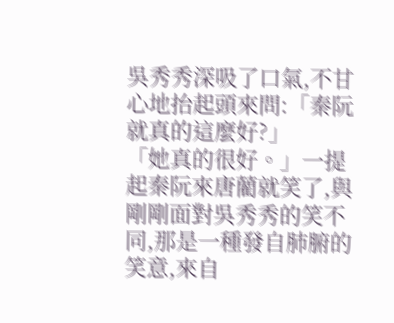吳秀秀深吸了口氣,不甘心地抬起頭來問:「秦阮就真的這麼好?」
「她真的很好。」一提起秦阮來唐藺就笑了,與剛剛面對吳秀秀的笑不同,那是一種發自肺腑的笑意,來自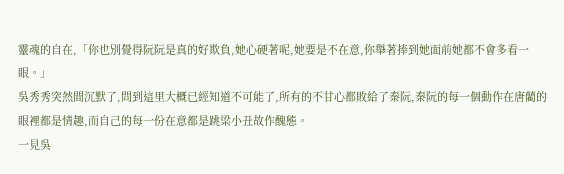靈魂的自在,「你也別覺得阮阮是真的好欺負,她心硬著呢,她要是不在意,你舉著捧到她面前她都不會多看一眼。」
吳秀秀突然間沉默了,問到這里大概已經知道不可能了,所有的不甘心都敗給了秦阮,秦阮的每一個動作在唐藺的眼裡都是情趣,而自己的每一份在意都是跳梁小丑故作醜態。
一見吳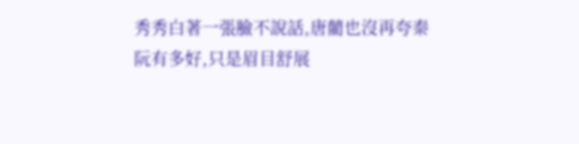秀秀白著一張臉不說話,唐藺也沒再夸秦阮有多好,只是眉目舒展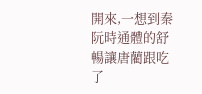開來,一想到秦阮時通體的舒暢讓唐藺跟吃了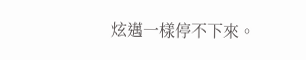炫邁一樣停不下來。